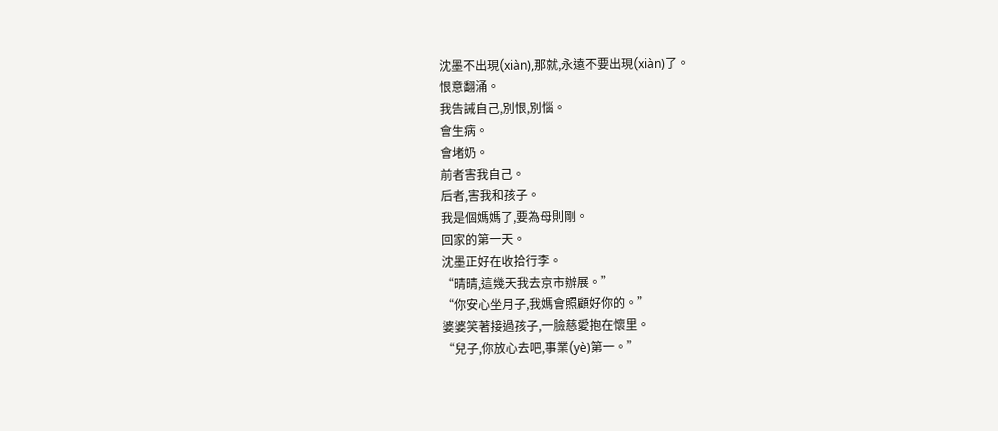沈墨不出現(xiàn),那就,永遠不要出現(xiàn)了。
恨意翻涌。
我告誡自己,別恨,別惱。
會生病。
會堵奶。
前者害我自己。
后者,害我和孩子。
我是個媽媽了,要為母則剛。
回家的第一天。
沈墨正好在收拾行李。
“晴晴,這幾天我去京市辦展。”
“你安心坐月子,我媽會照顧好你的。”
婆婆笑著接過孩子,一臉慈愛抱在懷里。
“兒子,你放心去吧,事業(yè)第一。”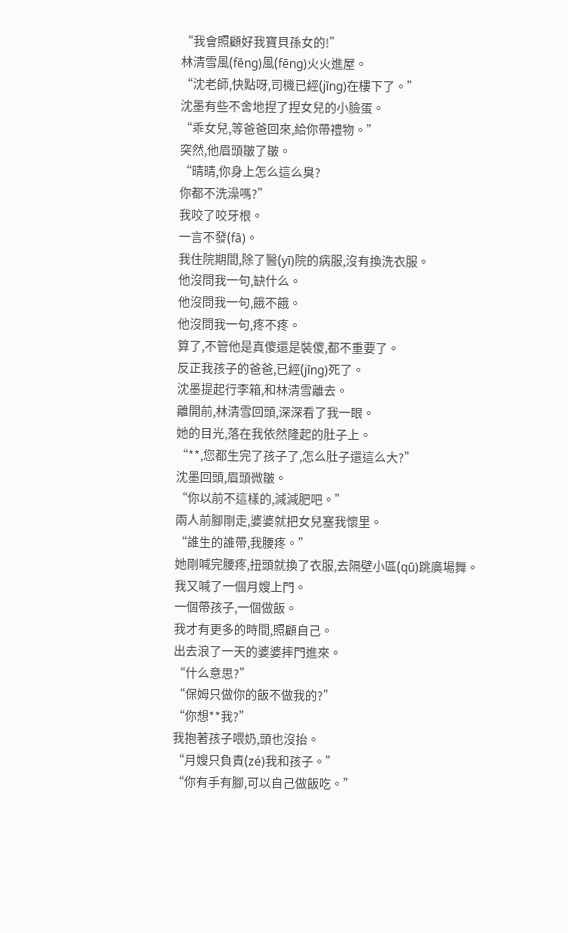“我會照顧好我寶貝孫女的!”
林清雪風(fēng)風(fēng)火火進屋。
“沈老師,快點呀,司機已經(jīng)在樓下了。”
沈墨有些不舍地捏了捏女兒的小臉蛋。
“乖女兒,等爸爸回來,給你帶禮物。”
突然,他眉頭皺了皺。
“晴晴,你身上怎么這么臭?
你都不洗澡嗎?”
我咬了咬牙根。
一言不發(fā)。
我住院期間,除了醫(yī)院的病服,沒有換洗衣服。
他沒問我一句,缺什么。
他沒問我一句,餓不餓。
他沒問我一句,疼不疼。
算了,不管他是真傻還是裝傻,都不重要了。
反正我孩子的爸爸,已經(jīng)死了。
沈墨提起行李箱,和林清雪離去。
離開前,林清雪回頭,深深看了我一眼。
她的目光,落在我依然隆起的肚子上。
“**,您都生完了孩子了,怎么肚子還這么大?”
沈墨回頭,眉頭微皺。
“你以前不這樣的,減減肥吧。”
兩人前腳剛走,婆婆就把女兒塞我懷里。
“誰生的誰帶,我腰疼。”
她剛喊完腰疼,扭頭就換了衣服,去隔壁小區(qū)跳廣場舞。
我又喊了一個月嫂上門。
一個帶孩子,一個做飯。
我才有更多的時間,照顧自己。
出去浪了一天的婆婆摔門進來。
“什么意思?”
“保姆只做你的飯不做我的?”
“你想**我?”
我抱著孩子喂奶,頭也沒抬。
“月嫂只負責(zé)我和孩子。”
“你有手有腳,可以自己做飯吃。”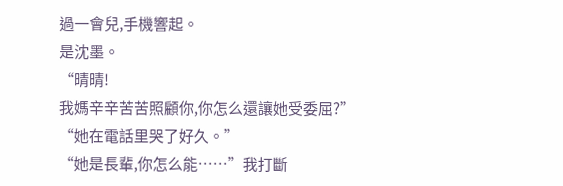過一會兒,手機響起。
是沈墨。
“晴晴!
我媽辛辛苦苦照顧你,你怎么還讓她受委屈?”
“她在電話里哭了好久。”
“她是長輩,你怎么能……”我打斷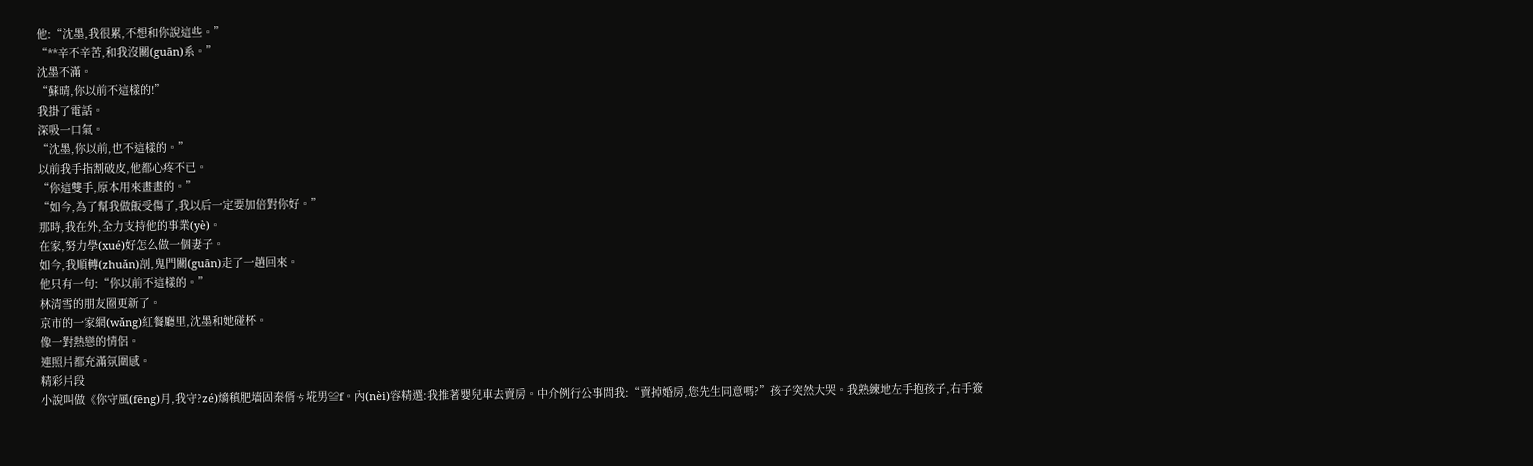他:“沈墨,我很累,不想和你說這些。”
“**辛不辛苦,和我沒關(guān)系。”
沈墨不滿。
“蘇晴,你以前不這樣的!”
我掛了電話。
深吸一口氣。
“沈墨,你以前,也不這樣的。”
以前我手指割破皮,他都心疼不已。
“你這雙手,原本用來畫畫的。”
“如今,為了幫我做飯受傷了,我以后一定要加倍對你好。”
那時,我在外,全力支持他的事業(yè)。
在家,努力學(xué)好怎么做一個妻子。
如今,我順轉(zhuǎn)剖,鬼門關(guān)走了一趟回來。
他只有一句:“你以前不這樣的。”
林清雪的朋友圈更新了。
京市的一家網(wǎng)紅餐廳里,沈墨和她碰杯。
像一對熱戀的情侶。
連照片都充滿氛圍感。
精彩片段
小說叫做《你守風(fēng)月,我守?zé)熁稹肥墙固秦偦ㄘ埖男≌f。內(nèi)容精選:我推著嬰兒車去賣房。中介例行公事問我:“賣掉婚房,您先生同意嗎?”孩子突然大哭。我熟練地左手抱孩子,右手簽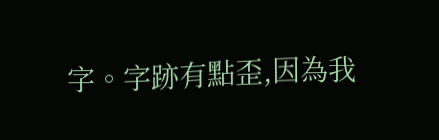字。字跡有點歪,因為我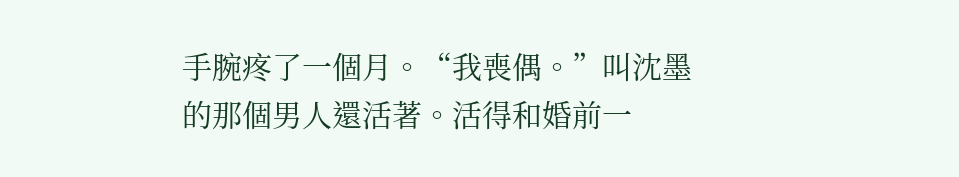手腕疼了一個月。“我喪偶。”叫沈墨的那個男人還活著。活得和婚前一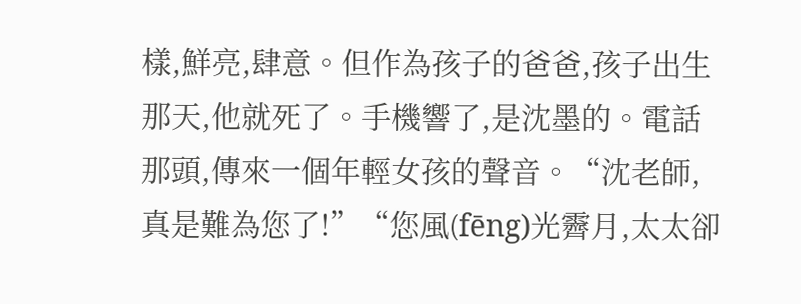樣,鮮亮,肆意。但作為孩子的爸爸,孩子出生那天,他就死了。手機響了,是沈墨的。電話那頭,傳來一個年輕女孩的聲音。“沈老師,真是難為您了!”“您風(fēng)光霽月,太太卻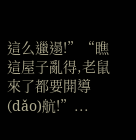這么邋遢!”“瞧這屋子亂得,老鼠來了都要開導(dǎo)航!”...